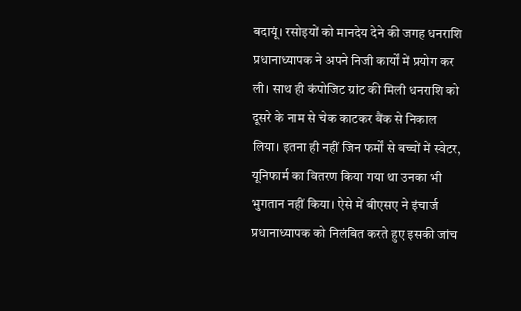बदायूं। रसोइयों को मानदेय देने की जगह धनराशि प्रधानाध्यापक ने अपने निजी कार्यों में प्रयोग कर ली। साथ ही कंपोजिट ग्रांट की मिली धनराशि को दूसरे के नाम से चेक काटकर बैंक से निकाल लिया। इतना ही नहीं जिन फर्मों से बच्चों में स्वेटर, यूनिफार्म का वितरण किया गया था उनका भी भुगतान नहीं किया। ऐसे में बीएसए ने इंचार्ज प्रधानाध्यापक को निलंबित करते हुए इसकी जांच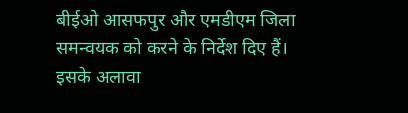बीईओ आसफपुर और एमडीएम जिला समन्वयक को करने के निर्देश दिए हैं। इसके अलावा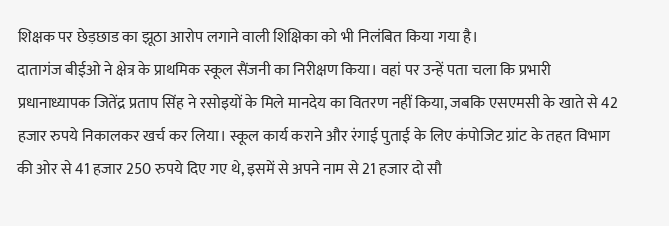शिक्षक पर छेड़छाड का झूठा आरोप लगाने वाली शिक्षिका को भी निलंबित किया गया है।
दातागंज बीईओ ने क्षेत्र के प्राथमिक स्कूल सैंजनी का निरीक्षण किया। वहां पर उन्हें पता चला कि प्रभारी प्रधानाध्यापक जितेंद्र प्रताप सिंह ने रसोइयों के मिले मानदेय का वितरण नहीं किया, जबकि एसएमसी के खाते से 42 हजार रुपये निकालकर खर्च कर लिया। स्कूल कार्य कराने और रंगाई पुताई के लिए कंपोजिट ग्रांट के तहत विभाग की ओर से 41 हजार 250 रुपये दिए गए थे, इसमें से अपने नाम से 21 हजार दो सौ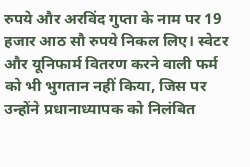रुपये और अरविंद गुप्ता के नाम पर 19 हजार आठ सौ रुपये निकल लिए। स्वेटर और यूनिफार्म वितरण करने वाली फर्म को भी भुगतान नहीं किया, जिस पर उन्होंने प्रधानाध्यापक को निलंबित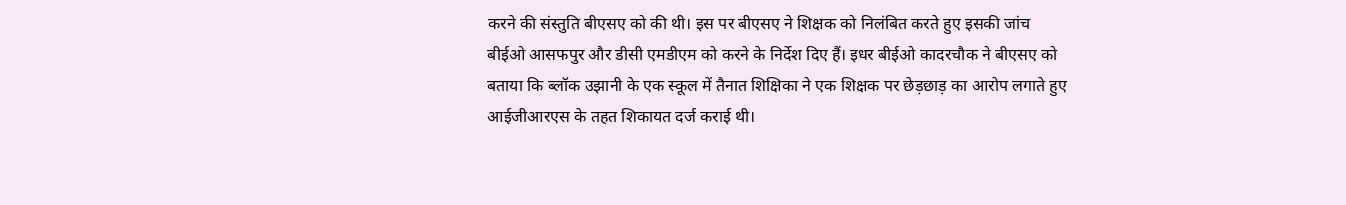करने की संस्तुति बीएसए को की थी। इस पर बीएसए ने शिक्षक को निलंबित करते हुए इसकी जांच बीईओ आसफपुर और डीसी एमडीएम को करने के निर्देश दिए हैं। इधर बीईओ कादरचौक ने बीएसए को बताया कि ब्लॉक उझानी के एक स्कूल में तैनात शिक्षिका ने एक शिक्षक पर छेड़छाड़ का आरोप लगाते हुए आईजीआरएस के तहत शिकायत दर्ज कराई थी।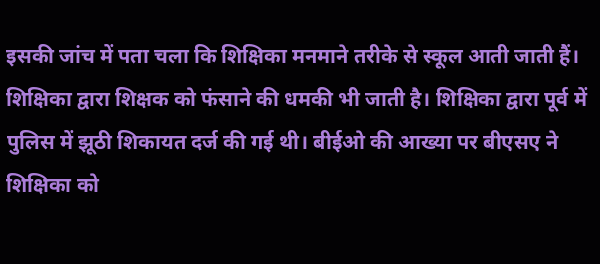इसकी जांच में पता चला कि शिक्षिका मनमाने तरीके से स्कूल आती जाती हैं। शिक्षिका द्वारा शिक्षक को फंसाने की धमकी भी जाती है। शिक्षिका द्वारा पूर्व में पुलिस में झूठी शिकायत दर्ज की गई थी। बीईओ की आख्या पर बीएसए ने शिक्षिका को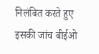निलंबित करते हुए इसकी जांच बीईओ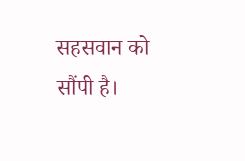सहसवान को सौंपी है।